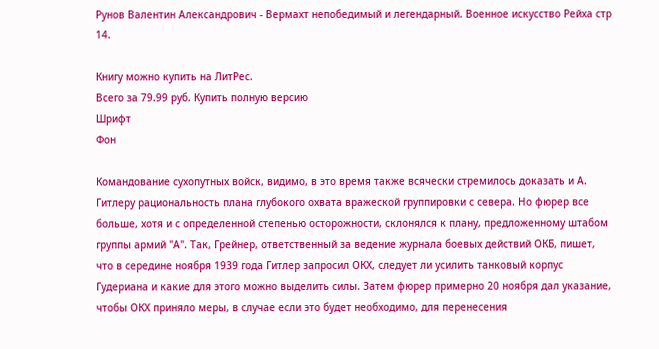Рунов Валентин Александрович - Вермахт непобедимый и легендарный. Военное искусство Рейха стр 14.

Книгу можно купить на ЛитРес.
Всего за 79.99 руб. Купить полную версию
Шрифт
Фон

Командование сухопутных войск, видимо, в это время также всячески стремилось доказать и А. Гитлеру рациональность плана глубокого охвата вражеской группировки с севера. Но фюрер все больше, хотя и с определенной степенью осторожности, склонялся к плану, предложенному штабом группы армий "А". Так, Грейнер, ответственный за ведение журнала боевых действий ОКБ, пишет, что в середине ноября 1939 года Гитлер запросил ОКХ, следует ли усилить танковый корпус Гудериана и какие для этого можно выделить силы. Затем фюрер примерно 20 ноября дал указание, чтобы ОКХ приняло меры, в случае если это будет необходимо, для перенесения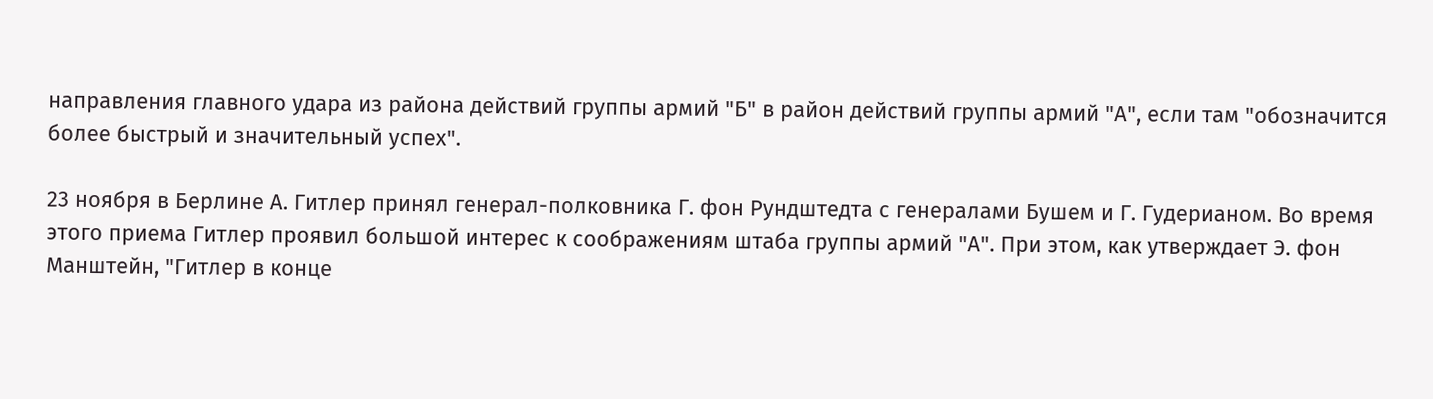направления главного удара из района действий группы армий "Б" в район действий группы армий "А", если там "обозначится более быстрый и значительный успех".

23 ноября в Берлине А. Гитлер принял генерал-полковника Г. фон Рундштедта с генералами Бушем и Г. Гудерианом. Во время этого приема Гитлер проявил большой интерес к соображениям штаба группы армий "А". При этом, как утверждает Э. фон Манштейн, "Гитлер в конце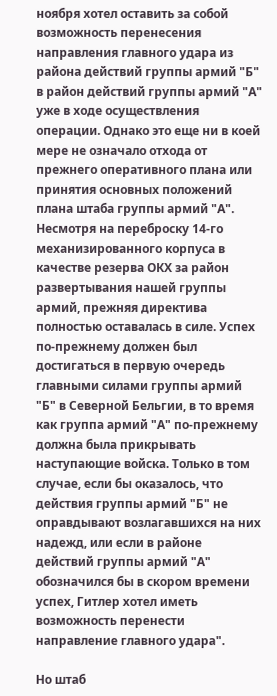ноября хотел оставить за собой возможность перенесения направления главного удара из района действий группы армий "Б" в район действий группы армий "А" уже в ходе осуществления операции. Однако это еще ни в коей мере не означало отхода от прежнего оперативного плана или принятия основных положений плана штаба группы армий "А". Несмотря на переброску 14-го механизированного корпуса в качестве резерва ОКХ за район развертывания нашей группы армий, прежняя директива полностью оставалась в силе. Успех по-прежнему должен был достигаться в первую очередь главными силами группы армий "Б" в Северной Бельгии, в то время как группа армий "А" по-прежнему должна была прикрывать наступающие войска. Только в том случае, если бы оказалось, что действия группы армий "Б" не оправдывают возлагавшихся на них надежд, или если в районе действий группы армий "А" обозначился бы в скором времени успех, Гитлер хотел иметь возможность перенести направление главного удара".

Но штаб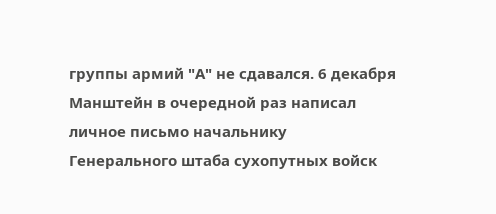группы армий "А" не сдавался. 6 декабря Манштейн в очередной раз написал личное письмо начальнику Генерального штаба сухопутных войск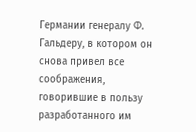Германии генералу Ф. Гальдеру, в котором он снова привел все соображения, говорившие в пользу разработанного им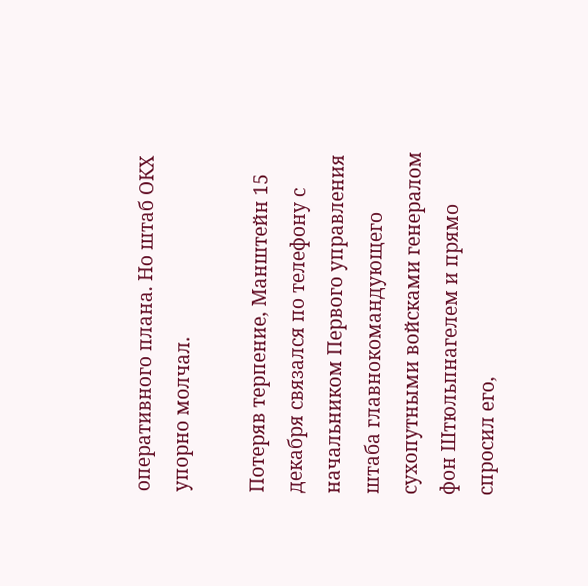оперативного плана. Но штаб ОКХ упорно молчал.

Потеряв терпение, Манштейн 15 декабря связался по телефону с начальником Первого управления штаба главнокомандующего сухопутными войсками генералом фон Штюльпнагелем и прямо спросил его,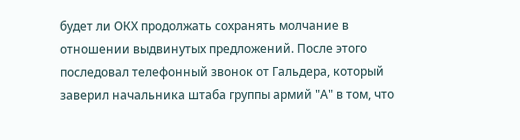будет ли ОКХ продолжать сохранять молчание в отношении выдвинутых предложений. После этого последовал телефонный звонок от Гальдера, который заверил начальника штаба группы армий "А" в том, что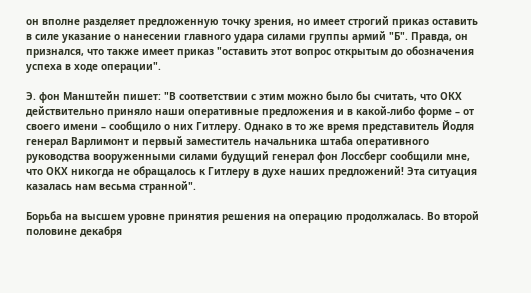он вполне разделяет предложенную точку зрения, но имеет строгий приказ оставить в силе указание о нанесении главного удара силами группы армий "Б". Правда, он признался, что также имеет приказ "оставить этот вопрос открытым до обозначения успеха в ходе операции".

Э. фон Манштейн пишет: "В соответствии с этим можно было бы считать, что ОКХ действительно приняло наши оперативные предложения и в какой-либо форме – от своего имени – сообщило о них Гитлеру. Однако в то же время представитель Йодля генерал Варлимонт и первый заместитель начальника штаба оперативного руководства вооруженными силами будущий генерал фон Лоссберг сообщили мне, что ОКХ никогда не обращалось к Гитлеру в духе наших предложений! Эта ситуация казалась нам весьма странной".

Борьба на высшем уровне принятия решения на операцию продолжалась. Во второй половине декабря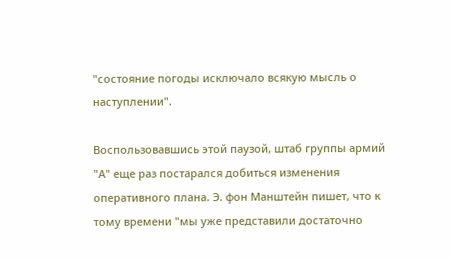"состояние погоды исключало всякую мысль о наступлении".

Воспользовавшись этой паузой, штаб группы армий "А" еще раз постарался добиться изменения оперативного плана. Э. фон Манштейн пишет, что к тому времени "мы уже представили достаточно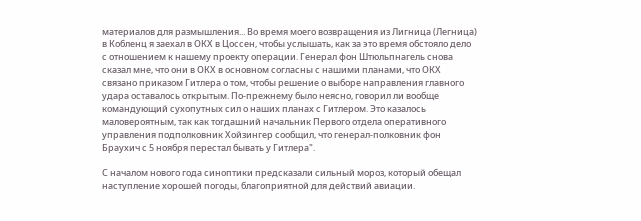материалов для размышления... Во время моего возвращения из Лигница (Легница) в Кобленц я заехал в ОКХ в Цоссен, чтобы услышать, как за это время обстояло дело с отношением к нашему проекту операции. Генерал фон Штюльпнагель снова сказал мне, что они в ОКХ в основном согласны с нашими планами, что ОКХ связано приказом Гитлера о том, чтобы решение о выборе направления главного удара оставалось открытым. По-прежнему было неясно, говорил ли вообще командующий сухопутных сил о наших планах с Гитлером. Это казалось маловероятным, так как тогдашний начальник Первого отдела оперативного управления подполковник Хойзингер сообщил, что генерал-полковник фон Браухич с 5 ноября перестал бывать у Гитлера".

С началом нового года синоптики предсказали сильный мороз, который обещал наступление хорошей погоды, благоприятной для действий авиации.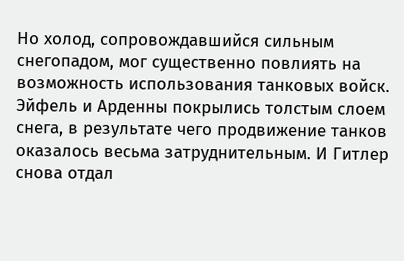Но холод, сопровождавшийся сильным снегопадом, мог существенно повлиять на возможность использования танковых войск. Эйфель и Арденны покрылись толстым слоем снега, в результате чего продвижение танков оказалось весьма затруднительным. И Гитлер снова отдал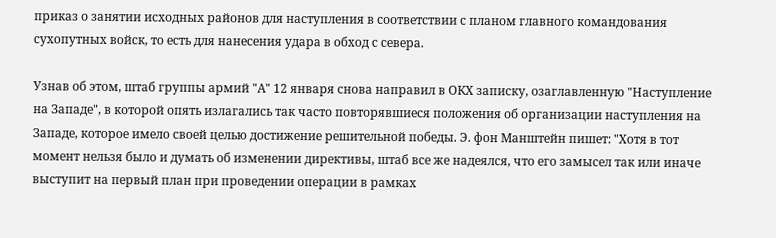приказ о занятии исходных районов для наступления в соответствии с планом главного командования сухопутных войск, то есть для нанесения удара в обход с севера.

Узнав об этом, штаб группы армий "А" 12 января снова направил в ОКХ записку, озаглавленную "Наступление на Западе", в которой опять излагались так часто повторявшиеся положения об организации наступления на Западе, которое имело своей целью достижение решительной победы. Э. фон Манштейн пишет: "Хотя в тот момент нельзя было и думать об изменении директивы, штаб все же надеялся, что его замысел так или иначе выступит на первый план при проведении операции в рамках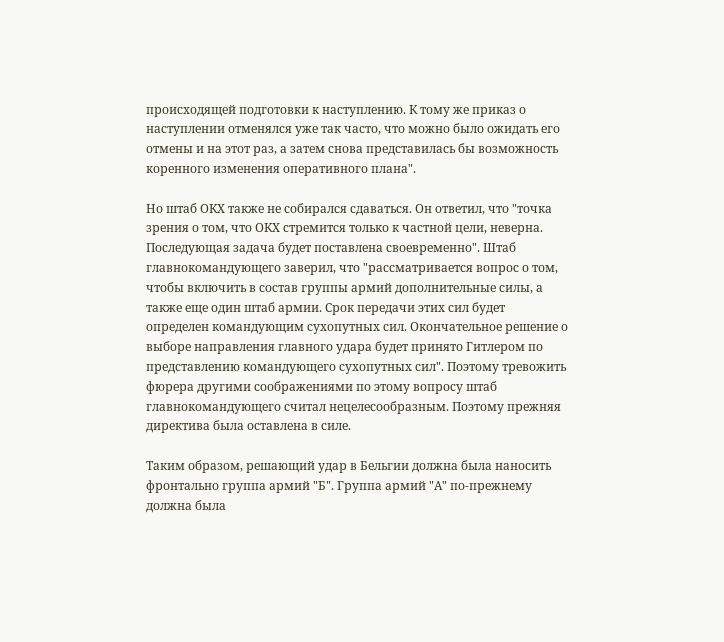происходящей подготовки к наступлению. К тому же приказ о наступлении отменялся уже так часто, что можно было ожидать его отмены и на этот раз, а затем снова представилась бы возможность коренного изменения оперативного плана".

Но штаб ОКХ также не собирался сдаваться. Он ответил, что "точка зрения о том, что ОКХ стремится только к частной цели, неверна. Последующая задача будет поставлена своевременно". Штаб главнокомандующего заверил, что "рассматривается вопрос о том, чтобы включить в состав группы армий дополнительные силы, а также еще один штаб армии. Срок передачи этих сил будет определен командующим сухопутных сил. Окончательное решение о выборе направления главного удара будет принято Гитлером по представлению командующего сухопутных сил". Поэтому тревожить фюрера другими соображениями по этому вопросу штаб главнокомандующего считал нецелесообразным. Поэтому прежняя директива была оставлена в силе.

Таким образом, решающий удар в Бельгии должна была наносить фронтально группа армий "Б". Группа армий "А" по-прежнему должна была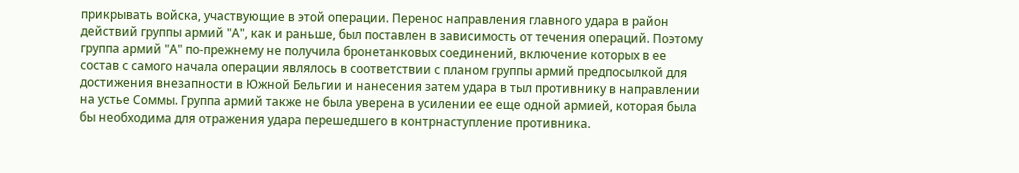прикрывать войска, участвующие в этой операции. Перенос направления главного удара в район действий группы армий "А", как и раньше, был поставлен в зависимость от течения операций. Поэтому группа армий "А" по-прежнему не получила бронетанковых соединений, включение которых в ее состав с самого начала операции являлось в соответствии с планом группы армий предпосылкой для достижения внезапности в Южной Бельгии и нанесения затем удара в тыл противнику в направлении на устье Соммы. Группа армий также не была уверена в усилении ее еще одной армией, которая была бы необходима для отражения удара перешедшего в контрнаступление противника.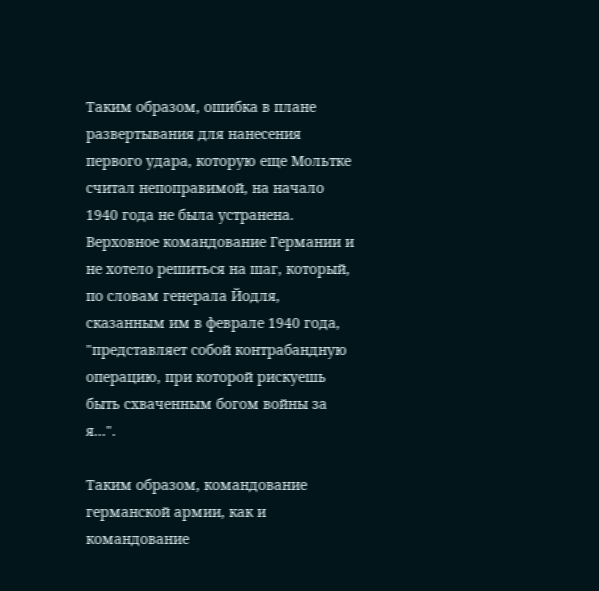Таким образом, ошибка в плане развертывания для нанесения первого удара, которую еще Мольтке считал непоправимой, на начало 1940 года не была устранена. Верховное командование Германии и не хотело решиться на шаг, который, по словам генерала Йодля, сказанным им в феврале 1940 года, "представляет собой контрабандную операцию, при которой рискуешь быть схваченным богом войны за я...".

Таким образом, командование германской армии, как и командование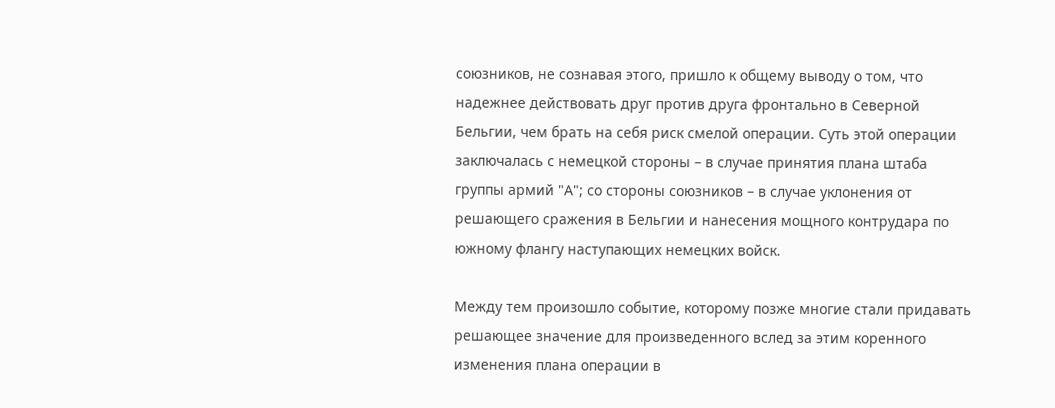союзников, не сознавая этого, пришло к общему выводу о том, что надежнее действовать друг против друга фронтально в Северной Бельгии, чем брать на себя риск смелой операции. Суть этой операции заключалась с немецкой стороны – в случае принятия плана штаба группы армий "А"; со стороны союзников – в случае уклонения от решающего сражения в Бельгии и нанесения мощного контрудара по южному флангу наступающих немецких войск.

Между тем произошло событие, которому позже многие стали придавать решающее значение для произведенного вслед за этим коренного изменения плана операции в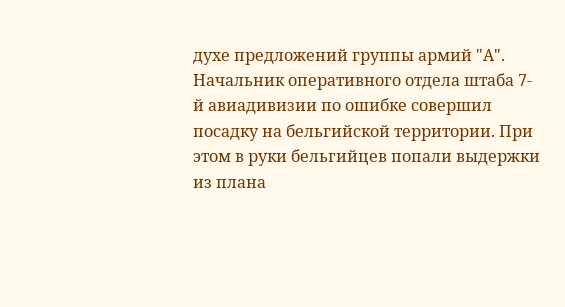духе предложений группы армий "А". Начальник оперативного отдела штаба 7-й авиадивизии по ошибке совершил посадку на бельгийской территории. При этом в руки бельгийцев попали выдержки из плана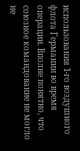использования 1-го воздушного флота Германии во время операции. Вполне понятно, что союзное командование не могло не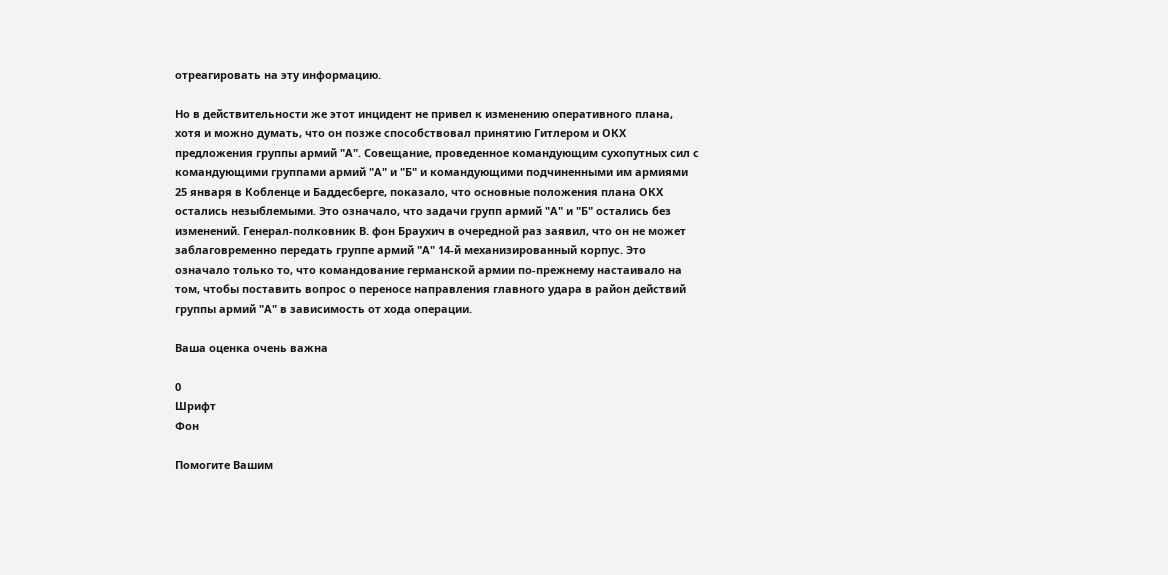отреагировать на эту информацию.

Но в действительности же этот инцидент не привел к изменению оперативного плана, хотя и можно думать, что он позже способствовал принятию Гитлером и ОКХ предложения группы армий "А". Совещание, проведенное командующим сухопутных сил с командующими группами армий "А" и "Б" и командующими подчиненными им армиями 25 января в Кобленце и Баддесберге, показало, что основные положения плана ОКХ остались незыблемыми. Это означало, что задачи групп армий "А" и "Б" остались без изменений. Генерал-полковник В. фон Браухич в очередной раз заявил, что он не может заблаговременно передать группе армий "А" 14-й механизированный корпус. Это означало только то, что командование германской армии по-прежнему настаивало на том, чтобы поставить вопрос о переносе направления главного удара в район действий группы армий "А" в зависимость от хода операции.

Ваша оценка очень важна

0
Шрифт
Фон

Помогите Вашим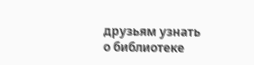друзьям узнать о библиотеке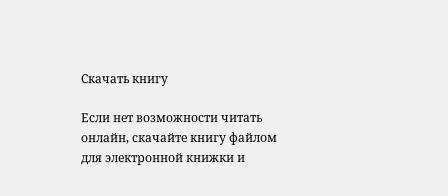Скачать книгу

Если нет возможности читать онлайн, скачайте книгу файлом для электронной книжки и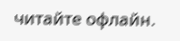читайте офлайн.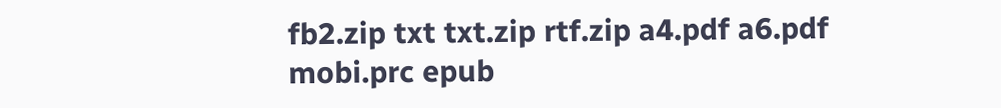fb2.zip txt txt.zip rtf.zip a4.pdf a6.pdf mobi.prc epub